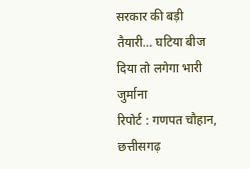सरकार की बड़ी तैयारी… घटिया बीज दिया तो लगेगा भारी जुर्माना
रिपोर्ट : गणपत चौहान, छत्तीसगढ़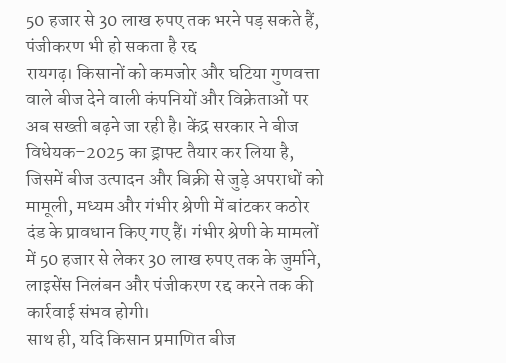50 हजार से 30 लाख रुपए तक भरने पड़ सकते हैं, पंजीकरण भी हो सकता है रद्द
रायगढ़। किसानों को कमजोर और घटिया गुणवत्ता वाले बीज देने वाली कंपनियों और विक्रेताओं पर अब सख्ती बढ़ने जा रही है। केंद्र सरकार ने बीज विधेयक–2025 का ड्राफ्ट तैयार कर लिया है, जिसमें बीज उत्पादन और बिक्री से जुड़े अपराधों को मामूली, मध्यम और गंभीर श्रेणी में बांटकर कठोर दंड के प्रावधान किए गए हैं। गंभीर श्रेणी के मामलों में 50 हजार से लेकर 30 लाख रुपए तक के जुर्माने, लाइसेंस निलंबन और पंजीकरण रद्द करने तक की कार्रवाई संभव होगी।
साथ ही, यदि किसान प्रमाणित बीज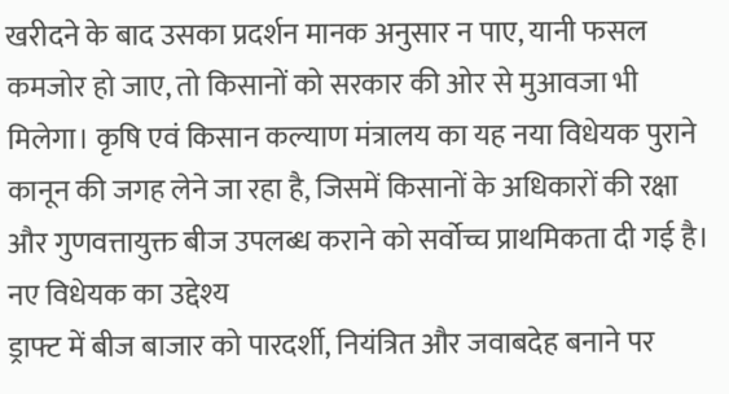खरीदने के बाद उसका प्रदर्शन मानक अनुसार न पाए, यानी फसल कमजोर हो जाए, तो किसानों को सरकार की ओर से मुआवजा भी मिलेगा। कृषि एवं किसान कल्याण मंत्रालय का यह नया विधेयक पुराने कानून की जगह लेने जा रहा है, जिसमें किसानों के अधिकारों की रक्षा और गुणवत्तायुक्त बीज उपलब्ध कराने को सर्वोच्च प्राथमिकता दी गई है।
नए विधेयक का उद्देश्य
ड्राफ्ट में बीज बाजार को पारदर्शी, नियंत्रित और जवाबदेह बनाने पर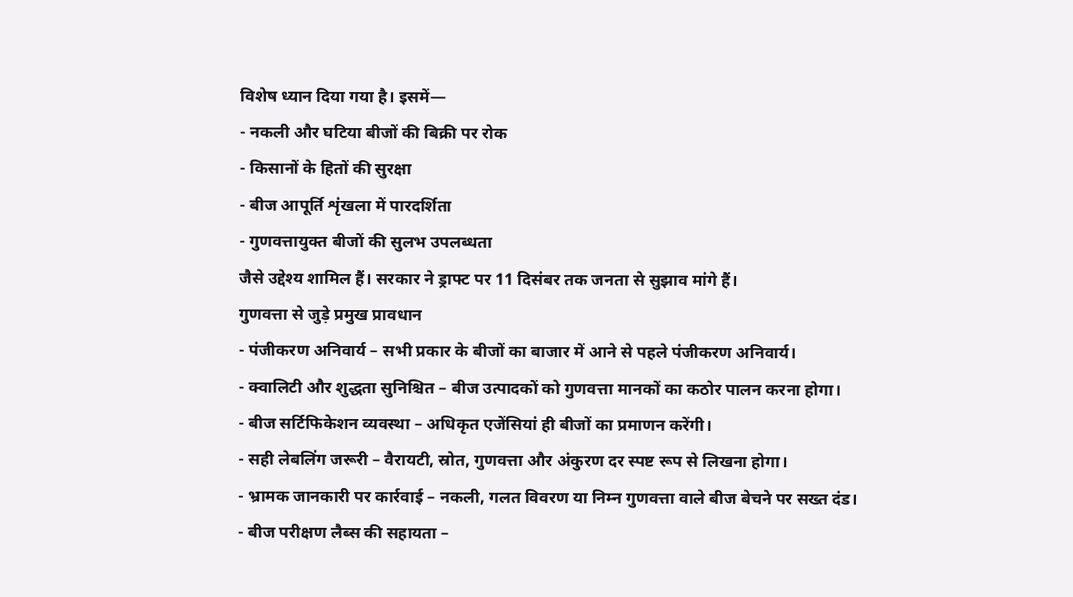विशेष ध्यान दिया गया है। इसमें—
- नकली और घटिया बीजों की बिक्री पर रोक
- किसानों के हितों की सुरक्षा
- बीज आपूर्ति शृंखला में पारदर्शिता
- गुणवत्तायुक्त बीजों की सुलभ उपलब्धता
जैसे उद्देश्य शामिल हैं। सरकार ने ड्राफ्ट पर 11 दिसंबर तक जनता से सुझाव मांगे हैं।
गुणवत्ता से जुड़े प्रमुख प्रावधान
- पंजीकरण अनिवार्य – सभी प्रकार के बीजों का बाजार में आने से पहले पंजीकरण अनिवार्य।
- क्वालिटी और शुद्धता सुनिश्चित – बीज उत्पादकों को गुणवत्ता मानकों का कठोर पालन करना होगा।
- बीज सर्टिफिकेशन व्यवस्था – अधिकृत एजेंसियां ही बीजों का प्रमाणन करेंगी।
- सही लेबलिंग जरूरी – वैरायटी, स्रोत, गुणवत्ता और अंकुरण दर स्पष्ट रूप से लिखना होगा।
- भ्रामक जानकारी पर कार्रवाई – नकली, गलत विवरण या निम्न गुणवत्ता वाले बीज बेचने पर सख्त दंड।
- बीज परीक्षण लैब्स की सहायता –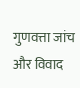गुणवत्ता जांच और विवाद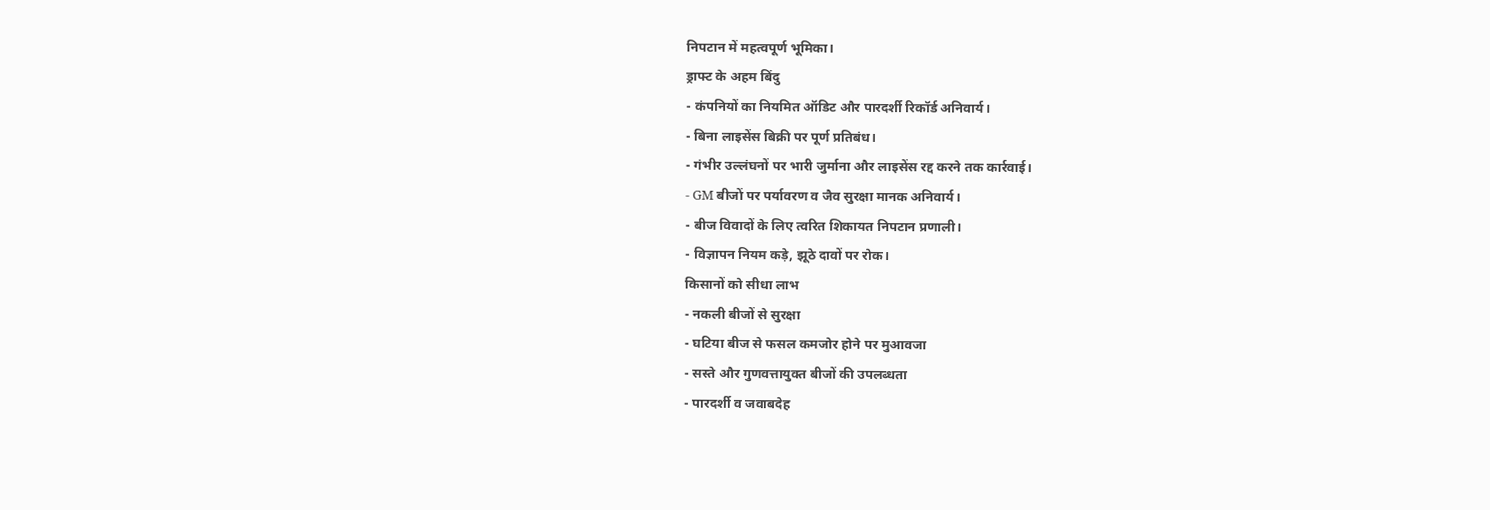निपटान में महत्वपूर्ण भूमिका।
ड्राफ्ट के अहम बिंदु
- कंपनियों का नियमित ऑडिट और पारदर्शी रिकॉर्ड अनिवार्य।
- बिना लाइसेंस बिक्री पर पूर्ण प्रतिबंध।
- गंभीर उल्लंघनों पर भारी जुर्माना और लाइसेंस रद्द करने तक कार्रवाई।
- GM बीजों पर पर्यावरण व जैव सुरक्षा मानक अनिवार्य।
- बीज विवादों के लिए त्वरित शिकायत निपटान प्रणाली।
- विज्ञापन नियम कड़े, झूठे दावों पर रोक।
किसानों को सीधा लाभ
- नकली बीजों से सुरक्षा
- घटिया बीज से फसल कमजोर होने पर मुआवजा
- सस्ते और गुणवत्तायुक्त बीजों की उपलब्धता
- पारदर्शी व जवाबदेह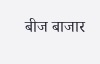बीज बाजार